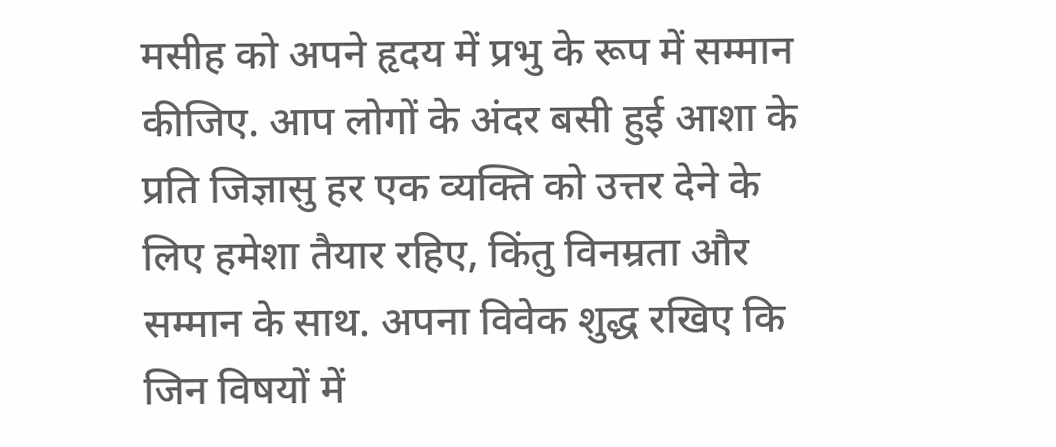मसीह को अपने हृदय में प्रभु के रूप में सम्मान कीजिए. आप लोगों के अंदर बसी हुई आशा के प्रति जिज्ञासु हर एक व्यक्ति को उत्तर देने के लिए हमेशा तैयार रहिए, किंतु विनम्रता और सम्मान के साथ. अपना विवेक शुद्ध रखिए कि जिन विषयों में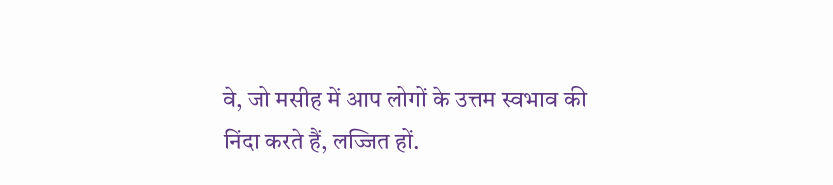वे, जो मसीह में आप लोगों के उत्तम स्वभाव की निंदा करते हैं, लज्जित हों.